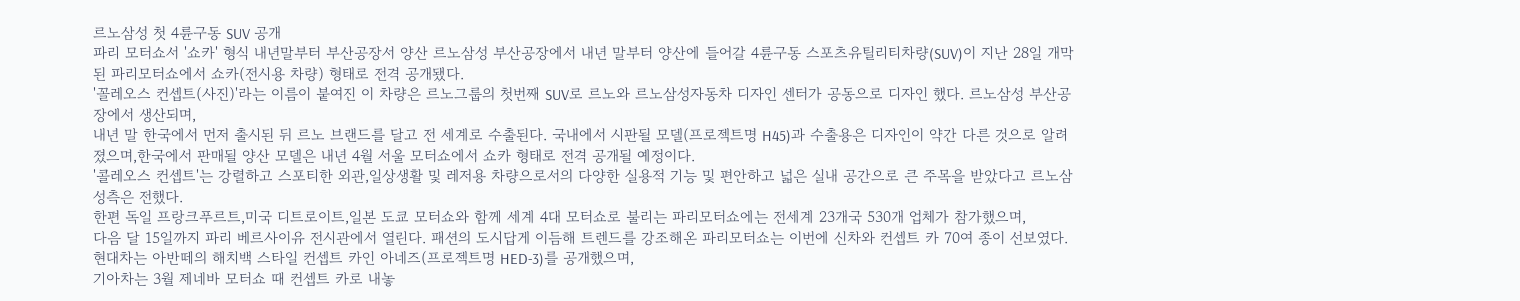르노삼성 첫 4륜구동 SUV 공개
파리 모터쇼서 '쇼카' 형식 내년말부터 부산공장서 양산 르노삼성 부산공장에서 내년 말부터 양산에 들어갈 4륜구동 스포츠유틸리티차량(SUV)이 지난 28일 개막된 파리모터쇼에서 쇼카(전시용 차량) 형태로 전격 공개됐다.
'꼴레오스 컨셉트(사진)'라는 이름이 붙여진 이 차량은 르노그룹의 첫번째 SUV로 르노와 르노삼성자동차 디자인 센터가 공동으로 디자인 했다. 르노삼성 부산공장에서 생산되며,
내년 말 한국에서 먼저 출시된 뒤 르노 브랜드를 달고 전 세계로 수출된다. 국내에서 시판될 모델(프로젝트명 H45)과 수출용은 디자인이 약간 다른 것으로 알려졌으며,한국에서 판매될 양산 모델은 내년 4월 서울 모터쇼에서 쇼카 형태로 전격 공개될 예정이다.
'콜레오스 컨셉트'는 강렬하고 스포티한 외관,일상생활 및 레저용 차량으로서의 다양한 실용적 기능 및 편안하고 넓은 실내 공간으로 큰 주목을 받았다고 르노삼성측은 전했다.
한편 독일 프랑크푸르트,미국 디트로이트,일본 도쿄 모터쇼와 함께 세계 4대 모터쇼로 불리는 파리모터쇼에는 전세계 23개국 530개 업체가 참가했으며,
다음 달 15일까지 파리 베르사이유 전시관에서 열린다. 패션의 도시답게 이듬해 트렌드를 강조해온 파리모터쇼는 이번에 신차와 컨셉트 카 70여 종이 선보였다. 현대차는 아반떼의 해치백 스타일 컨셉트 카인 아네즈(프로젝트명 HED-3)를 공개했으며,
기아차는 3월 제네바 모터쇼 때 컨셉트 카로 내놓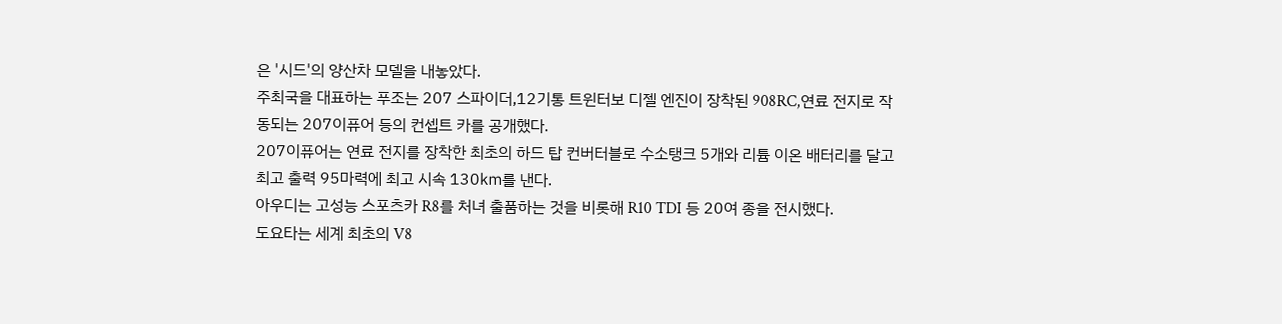은 '시드'의 양산차 모델을 내놓았다.
주최국을 대표하는 푸조는 207 스파이더,12기통 트윈터보 디젤 엔진이 장착된 908RC,연료 전지로 작동되는 207이퓨어 등의 컨셉트 카를 공개했다.
207이퓨어는 연료 전지를 장착한 최초의 하드 탑 컨버터블로 수소탱크 5개와 리튬 이온 배터리를 달고 최고 출력 95마력에 최고 시속 130㎞를 낸다.
아우디는 고성능 스포츠카 R8를 처녀 출품하는 것을 비롯해 R10 TDI 등 20여 종을 전시했다.
도요타는 세계 최초의 V8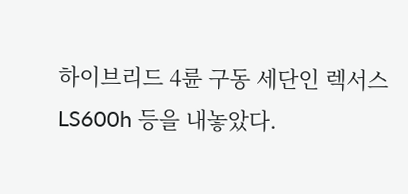하이브리드 4륜 구동 세단인 렉서스 LS600h 등을 내놓았다.